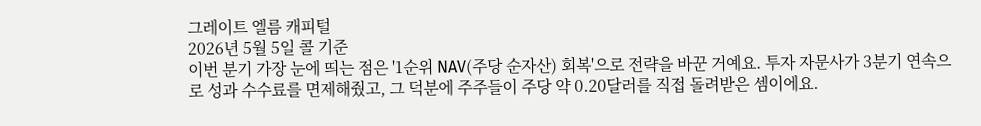그레이트 엘름 캐피털
2026년 5월 5일 콜 기준
이번 분기 가장 눈에 띄는 점은 '1순위 NAV(주당 순자산) 회복'으로 전략을 바꾼 거예요. 투자 자문사가 3분기 연속으로 성과 수수료를 면제해줬고, 그 덕분에 주주들이 주당 약 0.20달러를 직접 돌려받은 셈이에요.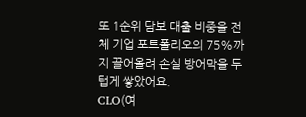또 1순위 담보 대출 비중을 전체 기업 포트폴리오의 75%까지 끌어올려 손실 방어막을 두텁게 쌓았어요.
CLO(여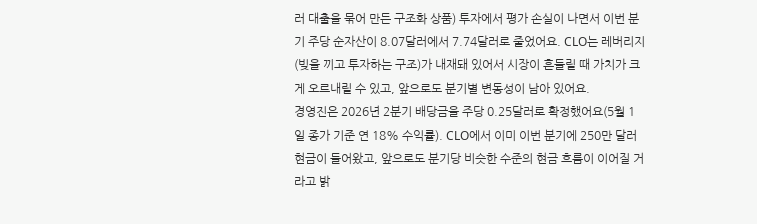러 대출을 묶어 만든 구조화 상품) 투자에서 평가 손실이 나면서 이번 분기 주당 순자산이 8.07달러에서 7.74달러로 줄었어요. CLO는 레버리지(빚을 끼고 투자하는 구조)가 내재돼 있어서 시장이 흔들릴 때 가치가 크게 오르내릴 수 있고, 앞으로도 분기별 변동성이 남아 있어요.
경영진은 2026년 2분기 배당금을 주당 0.25달러로 확정했어요(5월 1일 종가 기준 연 18% 수익률). CLO에서 이미 이번 분기에 250만 달러 현금이 들어왔고, 앞으로도 분기당 비슷한 수준의 현금 흐름이 이어질 거라고 밝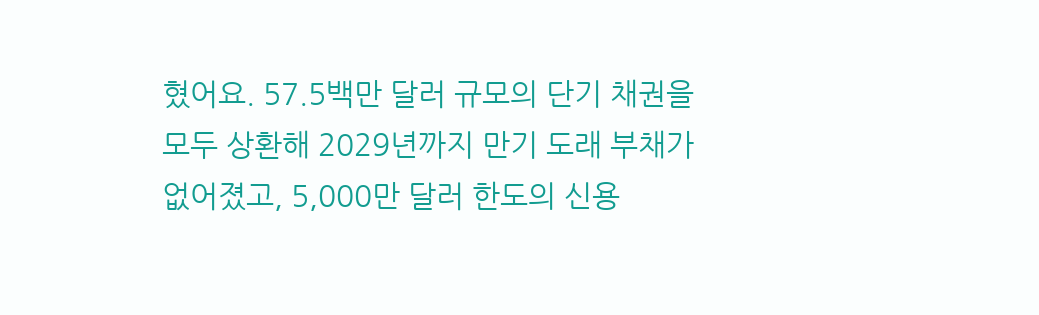혔어요. 57.5백만 달러 규모의 단기 채권을 모두 상환해 2029년까지 만기 도래 부채가 없어졌고, 5,000만 달러 한도의 신용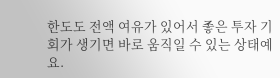한도도 전액 여유가 있어서 좋은 투자 기회가 생기면 바로 움직일 수 있는 상태예요.